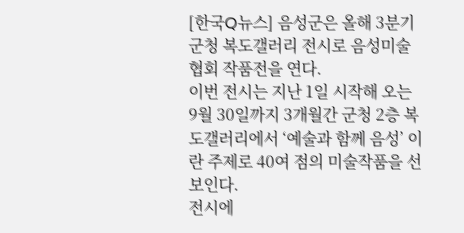[한국Q뉴스] 음성군은 올해 3분기 군청 복도갤러리 전시로 음성미술협회 작품전을 연다.
이번 전시는 지난 1일 시작해 오는 9월 30일까지 3개월간 군청 2층 복도갤러리에서 ‘예술과 함께 음성’ 이란 주제로 40여 점의 미술작품을 선보인다.
전시에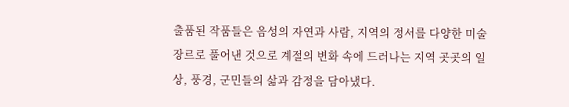출품된 작품들은 음성의 자연과 사람, 지역의 정서를 다양한 미술 장르로 풀어낸 것으로 계절의 변화 속에 드러나는 지역 곳곳의 일상, 풍경, 군민들의 삶과 감정을 담아냈다.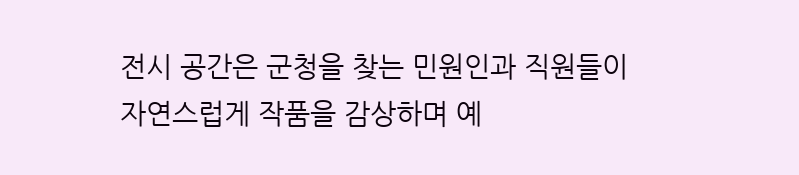전시 공간은 군청을 찾는 민원인과 직원들이 자연스럽게 작품을 감상하며 예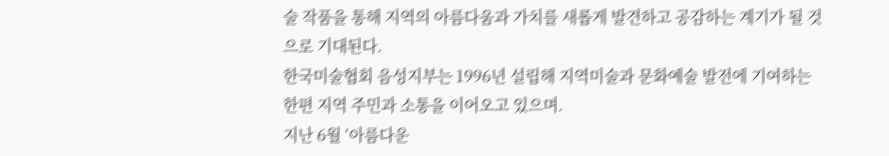술 작품을 통해 지역의 아름다움과 가치를 새롭게 발견하고 공감하는 계기가 될 것으로 기대된다.
한국미술협회 음성지부는 1996년 설립해 지역미술과 문화예술 발전에 기여하는 한편 지역 주민과 소통을 이어오고 있으며.
지난 6월 ‘아름다운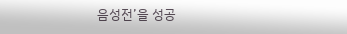음성전’을 성공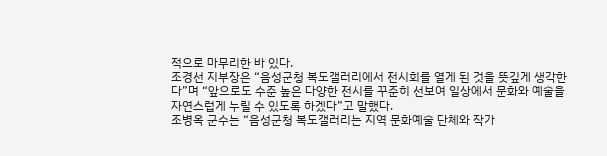적으로 마무리한 바 있다.
조경선 지부장은 “음성군청 복도갤러리에서 전시회를 열게 된 것을 뜻깊게 생각한다”며 “앞으로도 수준 높은 다양한 전시를 꾸준히 선보여 일상에서 문화와 예술을 자연스럽게 누릴 수 있도록 하겠다”고 말했다.
조병옥 군수는 “음성군청 복도갤러리는 지역 문화예술 단체와 작가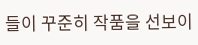들이 꾸준히 작품을 선보이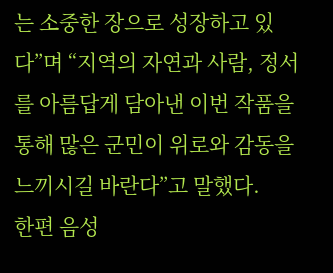는 소중한 장으로 성장하고 있다”며 “지역의 자연과 사람, 정서를 아름답게 담아낸 이번 작품을 통해 많은 군민이 위로와 감동을 느끼시길 바란다”고 말했다.
한편 음성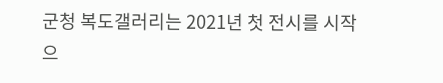군청 복도갤러리는 2021년 첫 전시를 시작으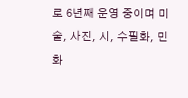로 6년째 운영 중이며 미술, 사진, 시, 수필화, 민화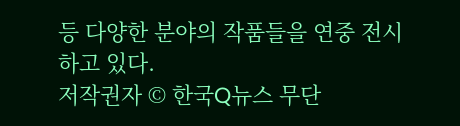등 다양한 분야의 작품들을 연중 전시하고 있다.
저작권자 © 한국Q뉴스 무단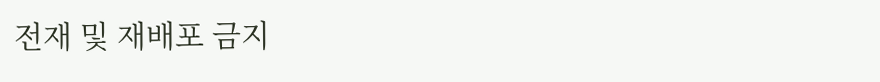전재 및 재배포 금지